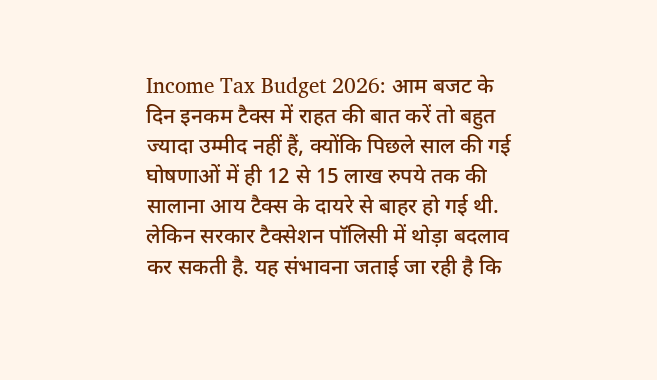Income Tax Budget 2026: आम बजट के दिन इनकम टैक्स में राहत की बात करें तो बहुत ज्यादा उम्मीद नहीं हैं, क्योंकि पिछले साल की गई घोषणाओं में ही 12 से 15 लाख रुपये तक की सालाना आय टैक्स के दायरे से बाहर हो गई थी. लेकिन सरकार टैक्सेशन पॉलिसी में थोड़ा बदलाव कर सकती है. यह संभावना जताई जा रही है कि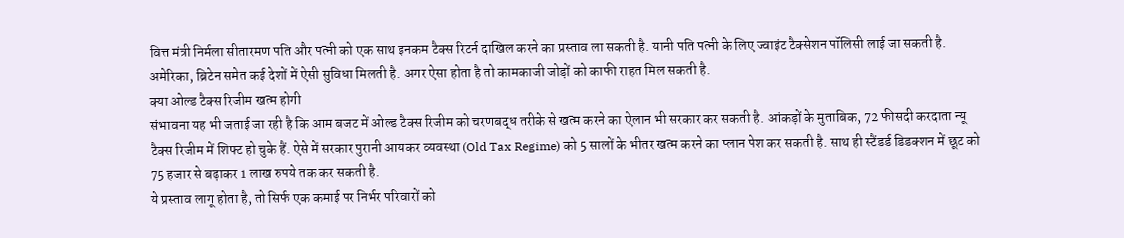वित्त मंत्री निर्मला सीतारमण पति और पत्नी को एक साथ इनकम टैक्स रिटर्न दाखिल करने का प्रस्ताव ला सकती है. यानी पति पत्नी के लिए ज्वाइंट टैक्सेशन पॉलिसी लाई जा सकती है. अमेरिका, ब्रिटेन समेत कई देशों में ऐसी सुविधा मिलती है. अगर ऐसा होता है तो कामकाजी जोड़ों को काफी राहत मिल सकती है.
क्या ओल्ड टैक्स रिजीम खत्म होगी
संभावना यह भी जताई जा रही है कि आम बजट में ओल्ड टैक्स रिजीम को चरणबद्ध तरीके से खत्म करने का ऐलान भी सरकार कर सकती है. आंकड़ों के मुताबिक, 72 फीसदी करदाता न्यू टैक्स रिजीम में शिफ्ट हो चुके हैं. ऐसे में सरकार पुरानी आयकर व्यवस्था (Old Tax Regime) को 5 सालों के भीतर खत्म करने का प्लान पेश कर सकती है. साथ ही स्टैंडर्ड डिडक्शन में छूट को 75 हजार से बढ़ाकर 1 लाख रुपये तक कर सकती है.
ये प्रस्ताव लागू होता है, तो सिर्फ एक कमाई पर निर्भर परिवारों को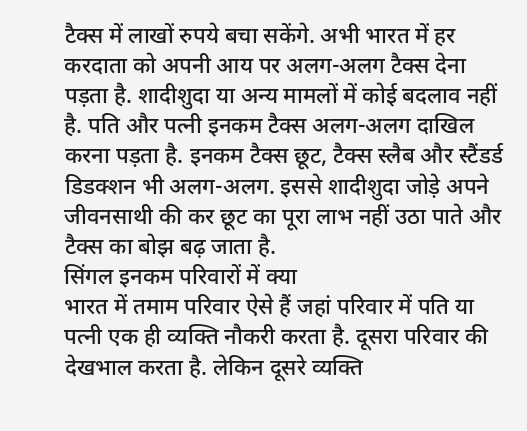टैक्स में लाखों रुपये बचा सकेंगे. अभी भारत में हर करदाता को अपनी आय पर अलग-अलग टैक्स देना पड़ता है. शादीशुदा या अन्य मामलों में कोई बदलाव नहीं है. पति और पत्नी इनकम टैक्स अलग-अलग दाखिल करना पड़ता है. इनकम टैक्स छूट, टैक्स स्लैब और स्टैंडर्ड डिडक्शन भी अलग-अलग. इससे शादीशुदा जोड़े अपने जीवनसाथी की कर छूट का पूरा लाभ नहीं उठा पाते और टैक्स का बोझ बढ़ जाता है.
सिंगल इनकम परिवारों में क्या
भारत में तमाम परिवार ऐसे हैं जहां परिवार में पति या पत्नी एक ही व्यक्ति नौकरी करता है. दूसरा परिवार की देखभाल करता है. लेकिन दूसरे व्यक्ति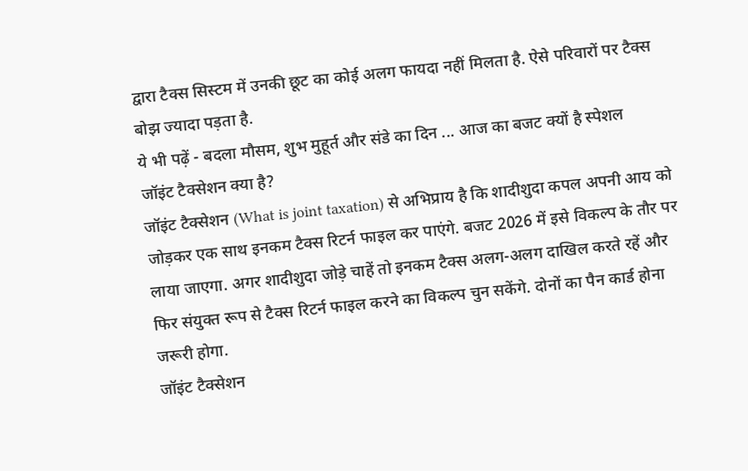द्वारा टैक्स सिस्टम में उनकी छूट का कोई अलग फायदा नहीं मिलता है. ऐसे परिवारों पर टैक्स बोझ ज्यादा पड़ता है.
ये भी पढ़ें - बदला मौसम, शुभ मुहूर्त और संडे का दिन ... आज का बजट क्यों है स्पेशल
जॉइंट टैक्सेशन क्या है?
जॉइंट टैक्सेशन (What is joint taxation) से अभिप्राय है कि शादीशुदा कपल अपनी आय को जोड़कर एक साथ इनकम टैक्स रिटर्न फाइल कर पाएंगे. बजट 2026 में इसे विकल्प के तौर पर लाया जाएगा. अगर शादीशुदा जोड़े चाहें तो इनकम टैक्स अलग-अलग दाखिल करते रहें और फिर संयुक्त रूप से टैक्स रिटर्न फाइल करने का विकल्प चुन सकेंगे. दोनों का पैन कार्ड होना जरूरी होगा.
जॉइंट टैक्सेशन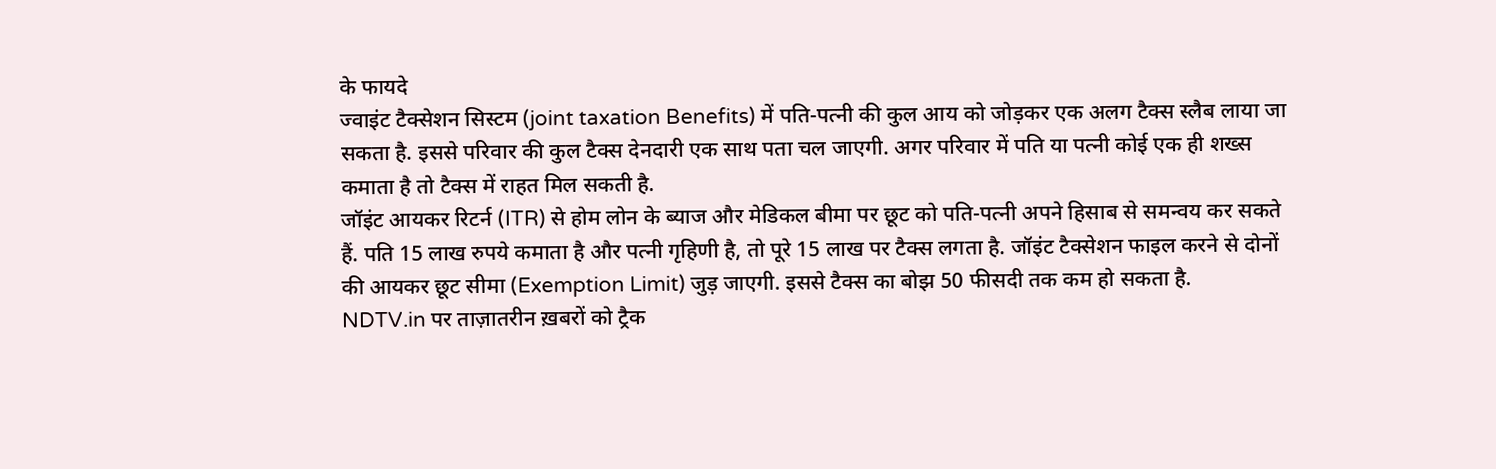के फायदे
ज्वाइंट टैक्सेशन सिस्टम (joint taxation Benefits) में पति-पत्नी की कुल आय को जोड़कर एक अलग टैक्स स्लैब लाया जा सकता है. इससे परिवार की कुल टैक्स देनदारी एक साथ पता चल जाएगी. अगर परिवार में पति या पत्नी कोई एक ही शख्स कमाता है तो टैक्स में राहत मिल सकती है.
जॉइंट आयकर रिटर्न (ITR) से होम लोन के ब्याज और मेडिकल बीमा पर छूट को पति-पत्नी अपने हिसाब से समन्वय कर सकते हैं. पति 15 लाख रुपये कमाता है और पत्नी गृहिणी है, तो पूरे 15 लाख पर टैक्स लगता है. जॉइंट टैक्सेशन फाइल करने से दोनों की आयकर छूट सीमा (Exemption Limit) जुड़ जाएगी. इससे टैक्स का बोझ 50 फीसदी तक कम हो सकता है.
NDTV.in पर ताज़ातरीन ख़बरों को ट्रैक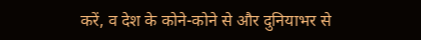करें, व देश के कोने-कोने से और दुनियाभर से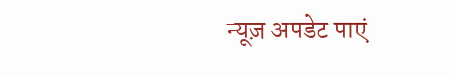न्यूज़ अपडेट पाएं